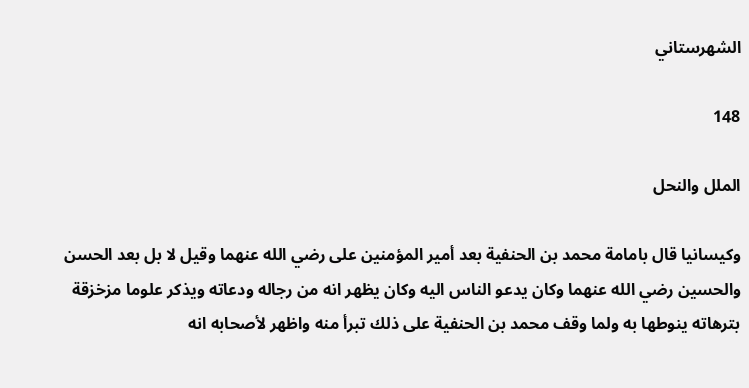الشهرستاني

148

الملل والنحل

وكيسانيا قال بامامة محمد بن الحنفية بعد أمير المؤمنين على رضي الله عنهما وقيل لا بل بعد الحسن والحسين رضي الله عنهما وكان يدعو الناس اليه وكان يظهر انه من رجاله ودعاته ويذكر علوما مزخزقة بترهاته ينوطها به ولما وقف محمد بن الحنفية على ذلك تبرأ منه واظهر لأصحابه انه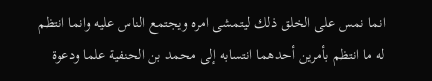انما نمس على الخلق ذلك ليتمشى امره ويجتمع الناس عليه وانما انتظم له ما انتظم بأمرين أحدهما انتسابه إلى محمد بن الحنفية علما ودعوة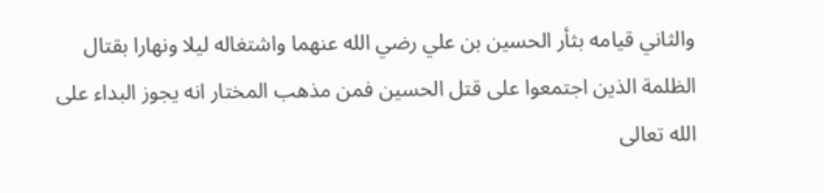والثاني قيامه بثأر الحسين بن علي رضي الله عنهما واشتغاله ليلا ونهارا بقتال الظلمة الذين اجتمعوا على قتل الحسين فمن مذهب المختار انه يجوز البداء على الله تعالى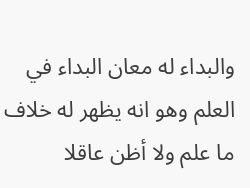والبداء له معان البداء في العلم وهو انه يظهر له خلاف ما علم ولا أظن عاقلا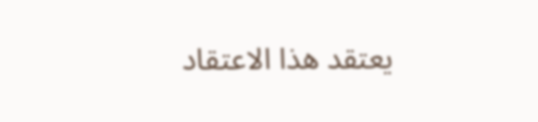يعتقد هذا الاعتقاد